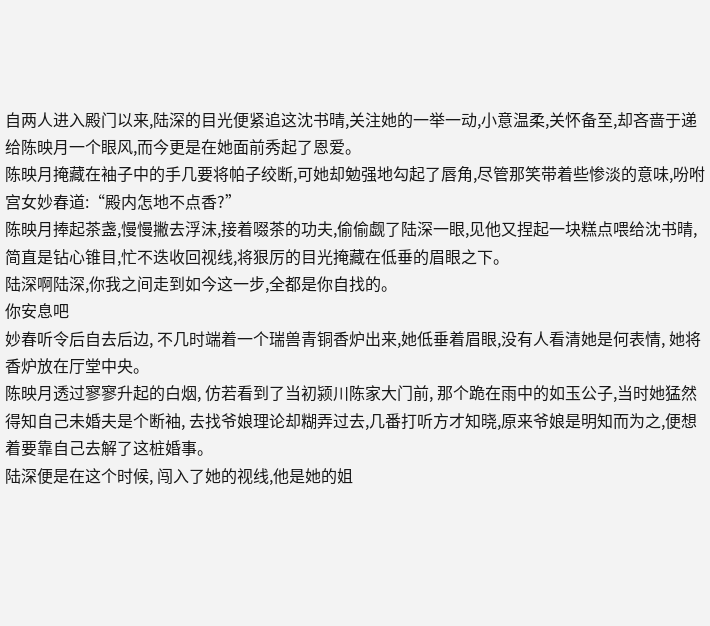自两人进入殿门以来,陆深的目光便紧追这沈书晴,关注她的一举一动,小意温柔,关怀备至,却吝啬于递给陈映月一个眼风,而今更是在她面前秀起了恩爱。
陈映月掩藏在袖子中的手几要将帕子绞断,可她却勉强地勾起了唇角,尽管那笑带着些惨淡的意味,吩咐宫女妙春道:“殿内怎地不点香?”
陈映月捧起茶盏,慢慢撇去浮沫,接着啜茶的功夫,偷偷觑了陆深一眼,见他又捏起一块糕点喂给沈书晴,简直是钻心锥目,忙不迭收回视线,将狠厉的目光掩藏在低垂的眉眼之下。
陆深啊陆深,你我之间走到如今这一步,全都是你自找的。
你安息吧
妙春听令后自去后边, 不几时端着一个瑞兽青铜香炉出来,她低垂着眉眼,没有人看清她是何表情, 她将香炉放在厅堂中央。
陈映月透过寥寥升起的白烟, 仿若看到了当初颍川陈家大门前, 那个跪在雨中的如玉公子,当时她猛然得知自己未婚夫是个断袖, 去找爷娘理论却糊弄过去,几番打听方才知晓,原来爷娘是明知而为之,便想着要靠自己去解了这桩婚事。
陆深便是在这个时候, 闯入了她的视线,他是她的姐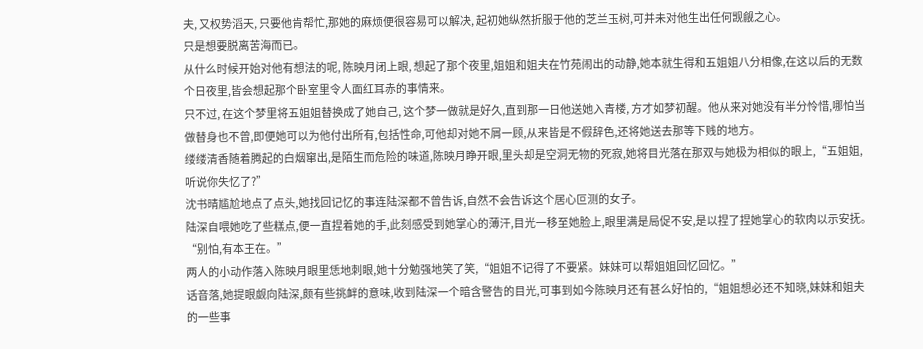夫, 又权势滔天, 只要他肯帮忙,那她的麻烦便很容易可以解决, 起初她纵然折服于他的芝兰玉树,可并未对他生出任何觊觎之心。
只是想要脱离苦海而已。
从什么时候开始对他有想法的呢, 陈映月闭上眼, 想起了那个夜里,姐姐和姐夫在竹苑闹出的动静,她本就生得和五姐姐八分相像,在这以后的无数个日夜里,皆会想起那个卧室里令人面红耳赤的事情来。
只不过, 在这个梦里将五姐姐替换成了她自己, 这个梦一做就是好久,直到那一日他送她入青楼, 方才如梦初醒。他从来对她没有半分怜惜,哪怕当做替身也不曾,即便她可以为他付出所有,包括性命,可他却对她不屑一顾,从来皆是不假辞色,还将她送去那等下贱的地方。
缕缕清香随着腾起的白烟窜出,是陌生而危险的味道,陈映月睁开眼,里头却是空洞无物的死寂,她将目光落在那双与她极为相似的眼上,“五姐姐,听说你失忆了?”
沈书晴尴尬地点了点头,她找回记忆的事连陆深都不曾告诉,自然不会告诉这个居心叵测的女子。
陆深自喂她吃了些糕点,便一直捏着她的手,此刻感受到她掌心的薄汗,目光一移至她脸上,眼里满是局促不安,是以捏了捏她掌心的软肉以示安抚。“别怕,有本王在。”
两人的小动作落入陈映月眼里恁地刺眼,她十分勉强地笑了笑,“姐姐不记得了不要紧。妹妹可以帮姐姐回忆回忆。”
话音落,她提眼觑向陆深,颇有些挑衅的意味,收到陆深一个暗含警告的目光,可事到如今陈映月还有甚么好怕的,“姐姐想必还不知晓,妹妹和姐夫的一些事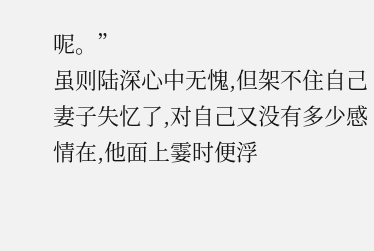呢。”
虽则陆深心中无愧,但架不住自己妻子失忆了,对自己又没有多少感情在,他面上霎时便浮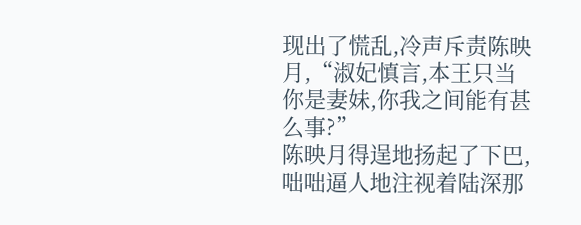现出了慌乱,冷声斥责陈映月,“淑妃慎言,本王只当你是妻妹,你我之间能有甚么事?”
陈映月得逞地扬起了下巴,咄咄逼人地注视着陆深那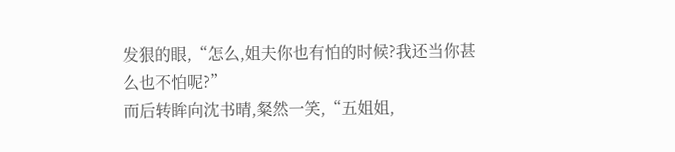发狠的眼,“怎么,姐夫你也有怕的时候?我还当你甚么也不怕呢?”
而后转眸向沈书晴,粲然一笑,“五姐姐,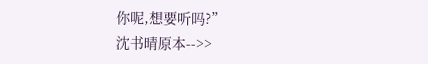你呢,想要听吗?”
沈书晴原本-->>